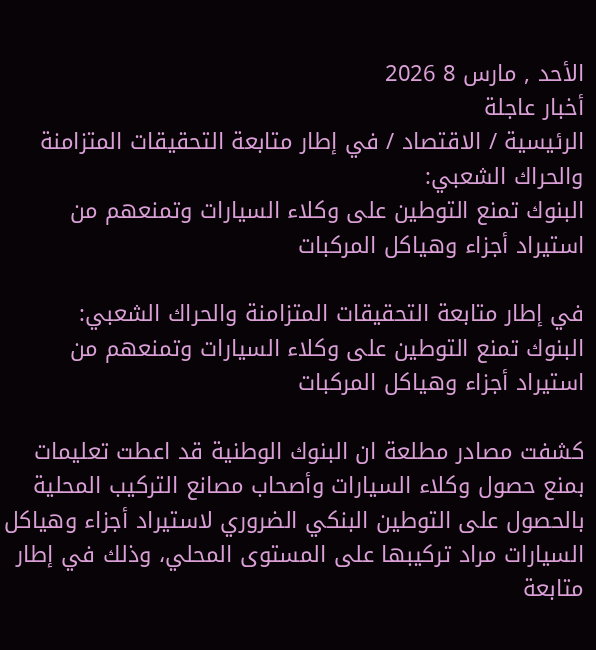الأحد , مارس 8 2026
أخبار عاجلة
الرئيسية / الاقتصاد / في إطار متابعة التحقيقات المتزامنة والحراك الشعبي:
البنوك تمنع التوطين على وكلاء السيارات وتمنعهم من استيراد أجزاء وهياكل المركبات

في إطار متابعة التحقيقات المتزامنة والحراك الشعبي:
البنوك تمنع التوطين على وكلاء السيارات وتمنعهم من استيراد أجزاء وهياكل المركبات

كشفت مصادر مطلعة ان البنوك الوطنية قد اعطت تعليمات بمنع حصول وكلاء السيارات وأصحاب مصانع التركيب المحلية بالحصول على التوطين البنكي الضروري لاستيراد أجزاء وهياكل السيارات مراد تركيبها على المستوى المحلي، وذلك في إطار متابعة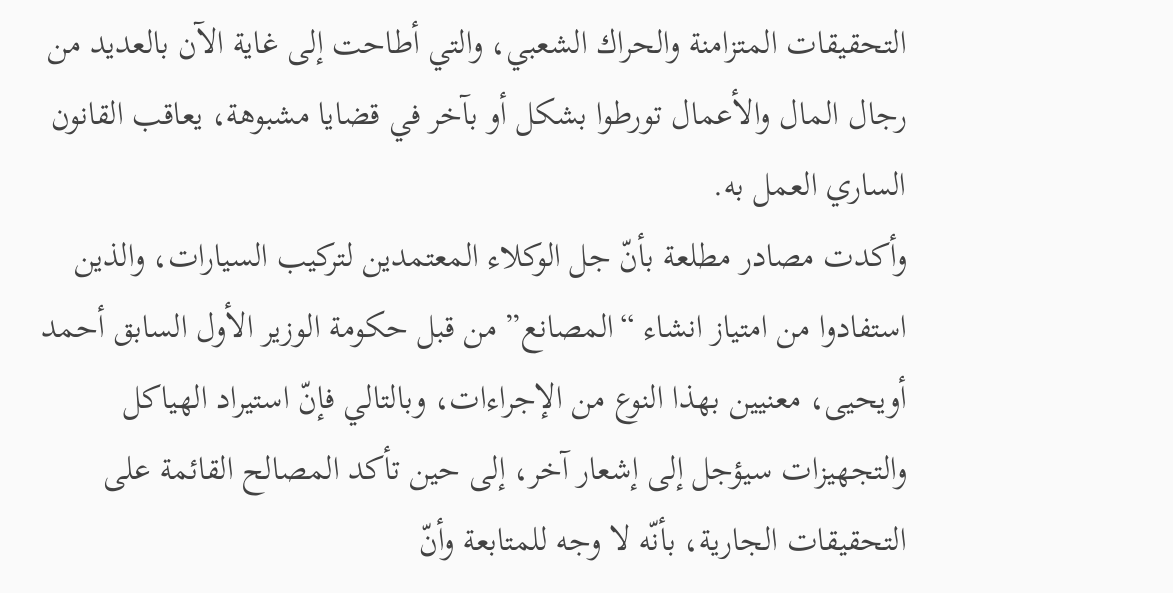التحقيقات المتزامنة والحراك الشعبي، والتي أطاحت إلى غاية الآن بالعديد من رجال المال والأعمال تورطوا بشكل أو بآخر في قضايا مشبوهة، يعاقب القانون الساري العمل به.
وأكدت مصادر مطلعة بأنّ جل الوكلاء المعتمدين لتركيب السيارات، والذين استفادوا من امتياز انشاء “المصانع” من قبل حكومة الوزير الأول السابق أحمد أويحيى، معنيين بهذا النوع من الإجراءات، وبالتالي فإنّ استيراد الهياكل والتجهيزات سيؤجل إلى إشعار آخر، إلى حين تأكد المصالح القائمة على التحقيقات الجارية، بأنّه لا وجه للمتابعة وأنّ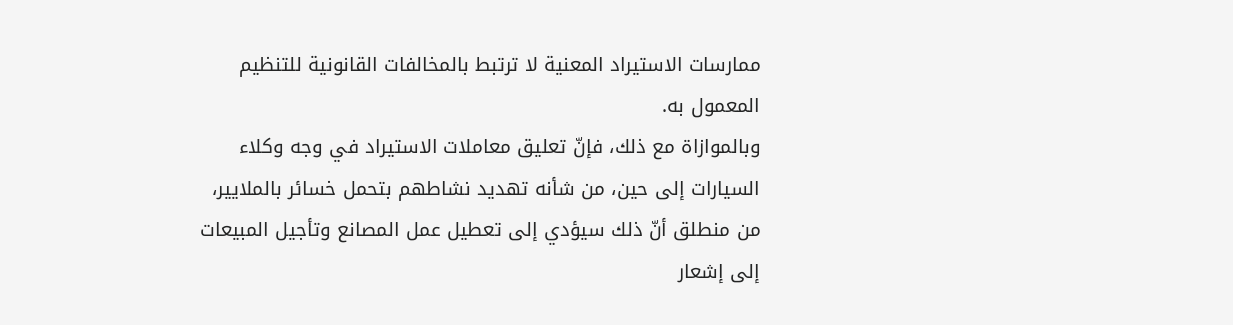ممارسات الاستيراد المعنية لا ترتبط بالمخالفات القانونية للتنظيم المعمول به.
وبالموازاة مع ذلك، فإنّ تعليق معاملات الاستيراد في وجه وكلاء السيارات إلى حين، من شأنه تهديد نشاطهم بتحمل خسائر بالملايير، من منطلق أنّ ذلك سيؤدي إلى تعطيل عمل المصانع وتأجيل المبيعات إلى إشعار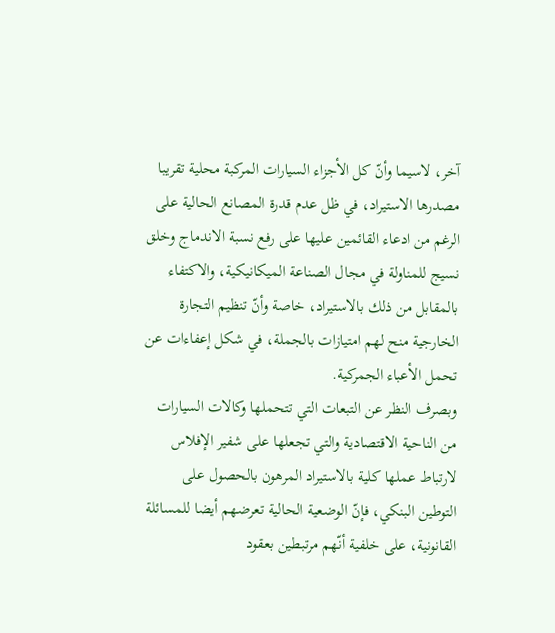آخر، لاسيما وأنّ كل الأجزاء السيارات المركبة محلية تقريبا مصدرها الاستيراد، في ظل عدم قدرة المصانع الحالية على الرغم من ادعاء القائمين عليها على رفع نسبة الاندماج وخلق نسيج للمناولة في مجال الصناعة الميكانيكية، والاكتفاء بالمقابل من ذلك بالاستيراد، خاصة وأنّ تنظيم التجارة الخارجية منح لهم امتيازات بالجملة، في شكل إعفاءات عن تحمل الأعباء الجمركية.
وبصرف النظر عن التبعات التي تتحملها وكالات السيارات من الناحية الاقتصادية والتي تجعلها على شفير الإفلاس لارتباط عملها كلية بالاستيراد المرهون بالحصول على التوطين البنكي، فإنّ الوضعية الحالية تعرضهم أيضا للمسائلة القانونية، على خلفية أنّهم مرتبطين بعقود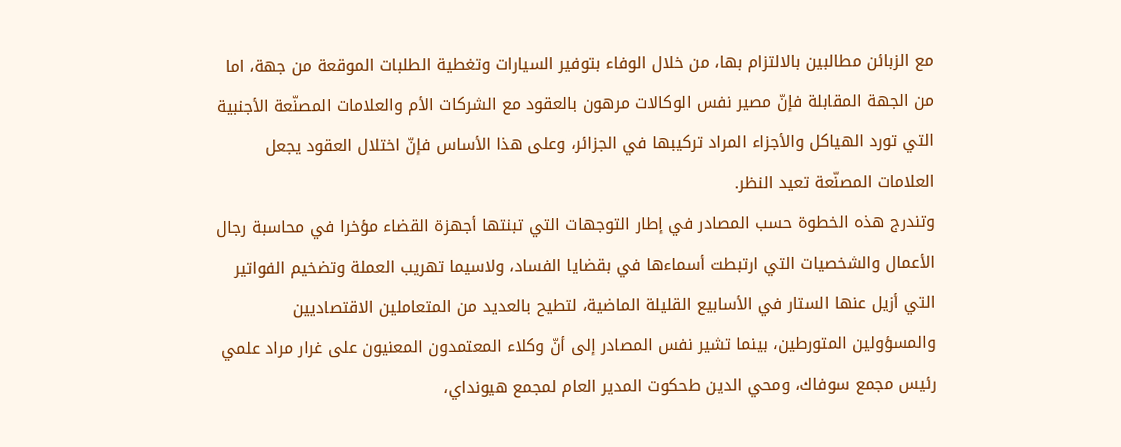مع الزبائن مطالبين بالالتزام بها، من خلال الوفاء بتوفير السيارات وتغطية الطلبات الموقعة من جهة، اما من الجهة المقابلة فإنّ مصير نفس الوكالات مرهون بالعقود مع الشركات الأم والعلامات المصنّعة الأجنبية التي تورد الهياكل والأجزاء المراد تركيبها في الجزائر، وعلى هذا الأساس فإنّ اختلال العقود يجعل العلامات المصنّعة تعيد النظر.
وتندرج هذه الخطوة حسب المصادر في إطار التوجهات التي تبنتها أجهزة القضاء مؤخرا في محاسبة رجال الأعمال والشخصيات التي ارتبطت أسماءها في بقضايا الفساد، ولاسيما تهريب العملة وتضخيم الفواتير التي أزيل عنها الستار في الأسابيع القليلة الماضية، لتطيح بالعديد من المتعاملين الاقتصاديين والمسؤولين المتورطين، بينما تشير نفس المصادر إلى أنّ وكلاء المعتمدون المعنيون على غرار مراد علمي رئيس مجمع سوفاك، ومحي الدين طحكوت المدير العام لمجمع هيونداي،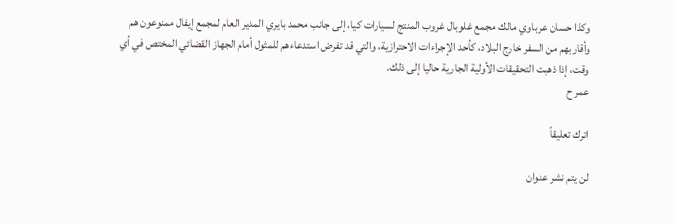وكذا حسان عرباوي مالك مجمع غلوبال غروب المنتج لسيارات كيا، إلى جانب محمد بايري المدير العام لمجمع إيفال ممنوعون هم وأقاربهم من السفر خارج البلاد، كأحد الإجراءات الاحترازية، والتي قد تفرض استدعاءهم للمثول أمام الجهاز القضائي المختص في أي وقت، إذا ذهبت التحقيقات الأولية الجارية حاليا إلى ذلك.
عمر ح

اترك تعليقاً

لن يتم نشر عنوان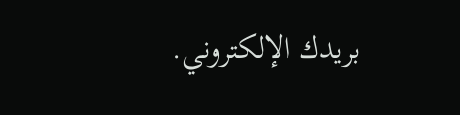بريدك الإلكتروني.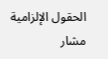الحقول الإلزامية مشار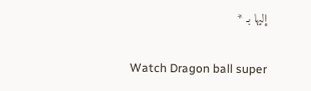إليها بـ *

Watch Dragon ball super